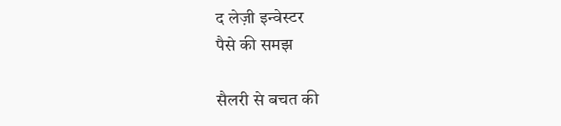द लेज़ी इन्वेस्टर
पैसे की समझ

सैलरी से बचत की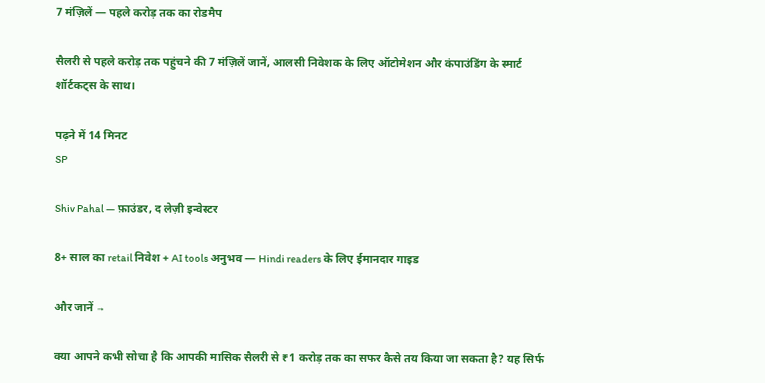7 मंज़िलें — पहले करोड़ तक का रोडमैप

सैलरी से पहले करोड़ तक पहुंचने की 7 मंज़िलें जानें, आलसी निवेशक के लिए ऑटोमेशन और कंपाउंडिंग के स्मार्ट शॉर्टकट्स के साथ।

पढ़ने में 14 मिनट
SP

Shiv Pahal — फ़ाउंडर, द लेज़ी इन्वेस्टर

8+ साल का retail निवेश + AI tools अनुभव — Hindi readers के लिए ईमानदार गाइड

और जानें →

क्या आपने कभी सोचा है कि आपकी मासिक सैलरी से ₹1 करोड़ तक का सफर कैसे तय किया जा सकता है? यह सिर्फ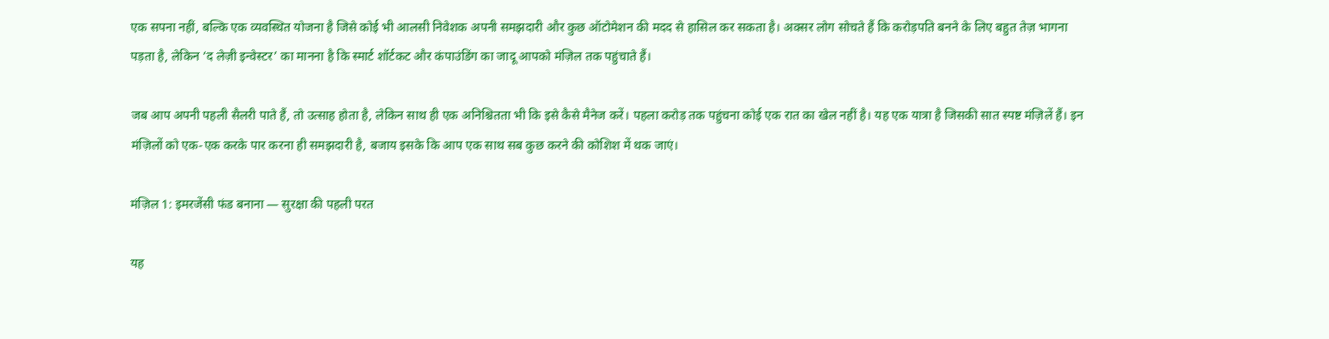एक सपना नहीं, बल्कि एक व्यवस्थित योजना है जिसे कोई भी आलसी निवेशक अपनी समझदारी और कुछ ऑटोमेशन की मदद से हासिल कर सकता है। अक्सर लोग सोचते हैं कि करोड़पति बनने के लिए बहुत तेज़ भागना पड़ता है, लेकिन ‘द लेज़ी इन्वेस्टर’ का मानना है कि स्मार्ट शॉर्टकट और कंपाउंडिंग का जादू आपको मंज़िल तक पहुंचाते हैं।

जब आप अपनी पहली सैलरी पाते हैं, तो उत्साह होता है, लेकिन साथ ही एक अनिश्चितता भी कि इसे कैसे मैनेज करें। पहला करोड़ तक पहुंचना कोई एक रात का खेल नहीं है। यह एक यात्रा है जिसकी सात स्पष्ट मंज़िलें हैं। इन मंज़िलों को एक-एक करके पार करना ही समझदारी है, बजाय इसके कि आप एक साथ सब कुछ करने की कोशिश में थक जाएं।

मंज़िल 1: इमरजेंसी फंड बनाना — सुरक्षा की पहली परत

यह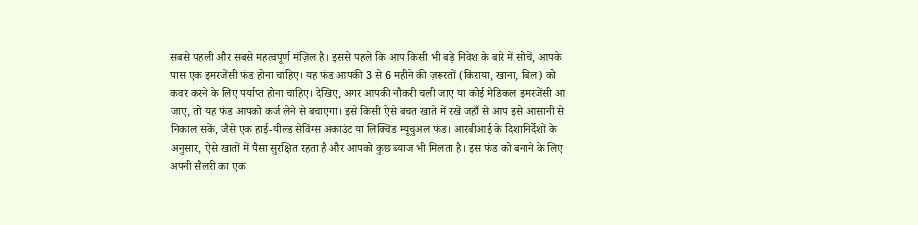सबसे पहली और सबसे महत्वपूर्ण मंज़िल है। इससे पहले कि आप किसी भी बड़े निवेश के बारे में सोचें, आपके पास एक इमरजेंसी फंड होना चाहिए। यह फंड आपकी 3 से 6 महीने की ज़रूरतों (किराया, खाना, बिल) को कवर करने के लिए पर्याप्त होना चाहिए। देखिए, अगर आपकी नौकरी चली जाए या कोई मेडिकल इमरजेंसी आ जाए, तो यह फंड आपको कर्ज लेने से बचाएगा। इसे किसी ऐसे बचत खाते में रखें जहाँ से आप इसे आसानी से निकाल सकें, जैसे एक हाई-यील्ड सेविंग्स अकाउंट या लिक्विड म्यूचुअल फंड। आरबीआई के दिशानिर्देशों के अनुसार, ऐसे खातों में पैसा सुरक्षित रहता है और आपको कुछ ब्याज भी मिलता है। इस फंड को बनाने के लिए अपनी सैलरी का एक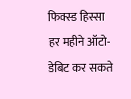फिक्स्ड हिस्सा हर महीने ऑटो-डेबिट कर सकते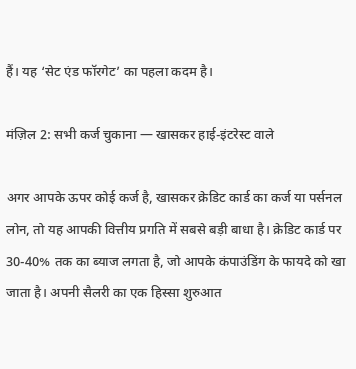हैं। यह ‘सेट एंड फॉरगेट’ का पहला कदम है।

मंज़िल 2: सभी कर्ज चुकाना — खासकर हाई-इंटरेस्ट वाले

अगर आपके ऊपर कोई कर्ज है, खासकर क्रेडिट कार्ड का कर्ज या पर्सनल लोन, तो यह आपकी वित्तीय प्रगति में सबसे बड़ी बाधा है। क्रेडिट कार्ड पर 30-40% तक का ब्याज लगता है, जो आपके कंपाउंडिंग के फायदे को खा जाता है। अपनी सैलरी का एक हिस्सा शुरुआत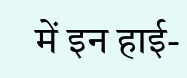में इन हाई-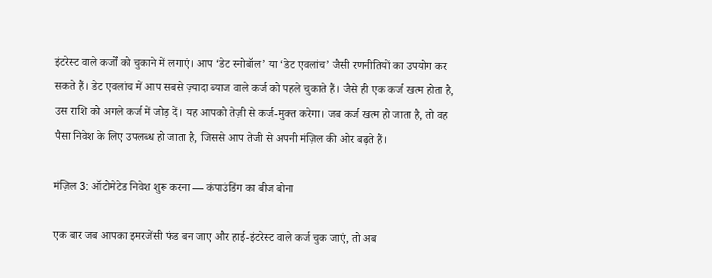इंटरेस्ट वाले कर्जों को चुकाने में लगाएं। आप ‘डेट स्नोबॉल’ या ‘डेट एवलांच’ जैसी रणनीतियों का उपयोग कर सकते हैं। डेट एवलांच में आप सबसे ज़्यादा ब्याज वाले कर्ज को पहले चुकाते हैं। जैसे ही एक कर्ज खत्म होता है, उस राशि को अगले कर्ज में जोड़ दें। यह आपको तेज़ी से कर्ज-मुक्त करेगा। जब कर्ज खत्म हो जाता है, तो वह पैसा निवेश के लिए उपलब्ध हो जाता है, जिससे आप तेजी से अपनी मंज़िल की ओर बढ़ते हैं।

मंज़िल 3: ऑटोमेटेड निवेश शुरू करना — कंपाउंडिंग का बीज बोना

एक बार जब आपका इमरजेंसी फंड बन जाए और हाई-इंटरेस्ट वाले कर्ज चुक जाएं, तो अब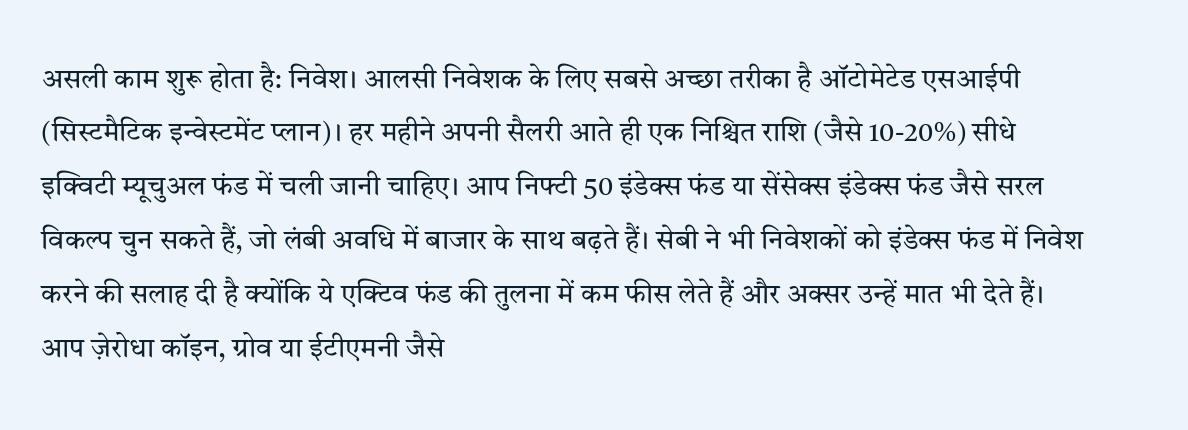असली काम शुरू होता है: निवेश। आलसी निवेशक के लिए सबसे अच्छा तरीका है ऑटोमेटेड एसआईपी (सिस्टमैटिक इन्वेस्टमेंट प्लान)। हर महीने अपनी सैलरी आते ही एक निश्चित राशि (जैसे 10-20%) सीधे इक्विटी म्यूचुअल फंड में चली जानी चाहिए। आप निफ्टी 50 इंडेक्स फंड या सेंसेक्स इंडेक्स फंड जैसे सरल विकल्प चुन सकते हैं, जो लंबी अवधि में बाजार के साथ बढ़ते हैं। सेबी ने भी निवेशकों को इंडेक्स फंड में निवेश करने की सलाह दी है क्योंकि ये एक्टिव फंड की तुलना में कम फीस लेते हैं और अक्सर उन्हें मात भी देते हैं। आप ज़ेरोधा कॉइन, ग्रोव या ईटीएमनी जैसे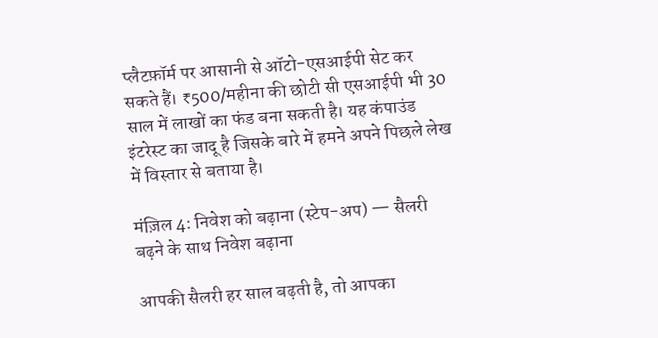प्लैटफ़ॉर्म पर आसानी से ऑटो-एसआईपी सेट कर सकते हैं। ₹500/महीना की छोटी सी एसआईपी भी 30 साल में लाखों का फंड बना सकती है। यह कंपाउंड इंटरेस्ट का जादू है जिसके बारे में हमने अपने पिछले लेख में विस्तार से बताया है।

मंज़िल 4: निवेश को बढ़ाना (स्टेप-अप) — सैलरी बढ़ने के साथ निवेश बढ़ाना

आपकी सैलरी हर साल बढ़ती है, तो आपका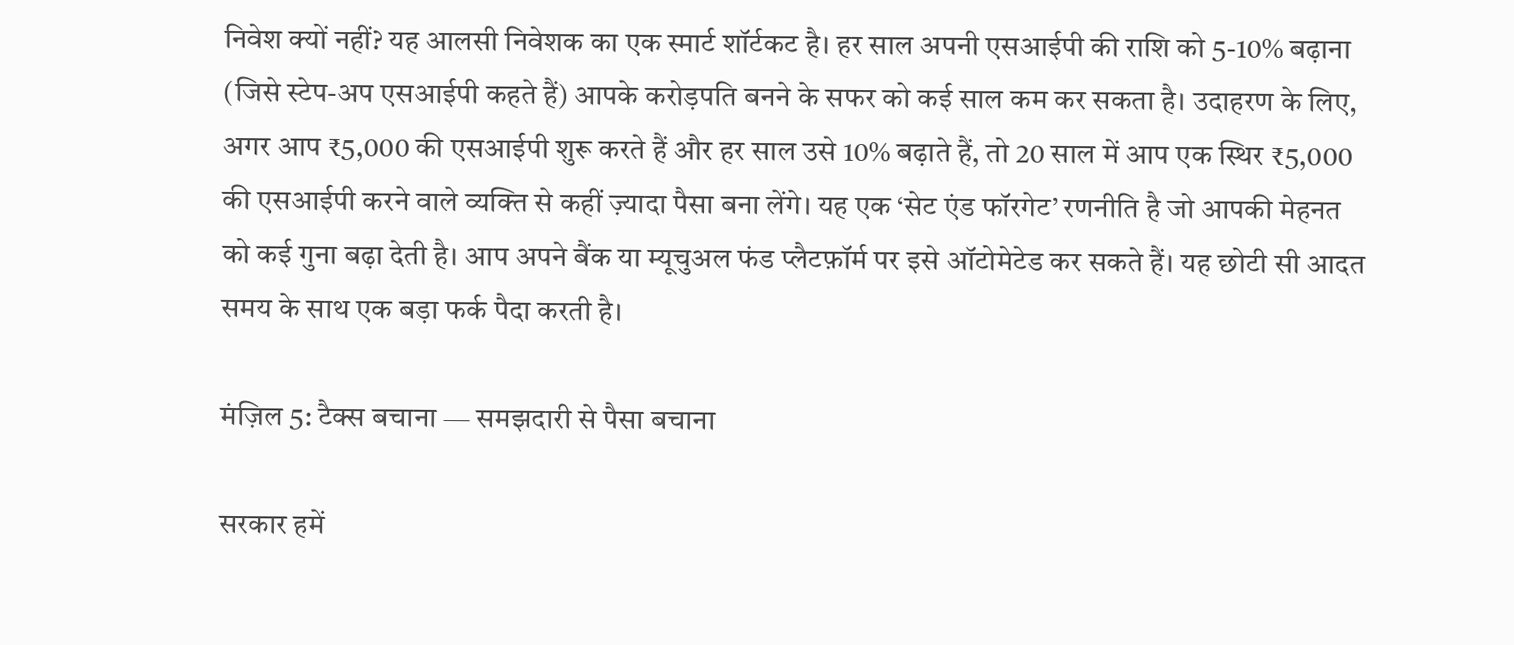निवेश क्यों नहीं? यह आलसी निवेशक का एक स्मार्ट शॉर्टकट है। हर साल अपनी एसआईपी की राशि को 5-10% बढ़ाना (जिसे स्टेप-अप एसआईपी कहते हैं) आपके करोड़पति बनने के सफर को कई साल कम कर सकता है। उदाहरण के लिए, अगर आप ₹5,000 की एसआईपी शुरू करते हैं और हर साल उसे 10% बढ़ाते हैं, तो 20 साल में आप एक स्थिर ₹5,000 की एसआईपी करने वाले व्यक्ति से कहीं ज़्यादा पैसा बना लेंगे। यह एक ‘सेट एंड फॉरगेट’ रणनीति है जो आपकी मेहनत को कई गुना बढ़ा देती है। आप अपने बैंक या म्यूचुअल फंड प्लैटफ़ॉर्म पर इसे ऑटोमेटेड कर सकते हैं। यह छोटी सी आदत समय के साथ एक बड़ा फर्क पैदा करती है।

मंज़िल 5: टैक्स बचाना — समझदारी से पैसा बचाना

सरकार हमें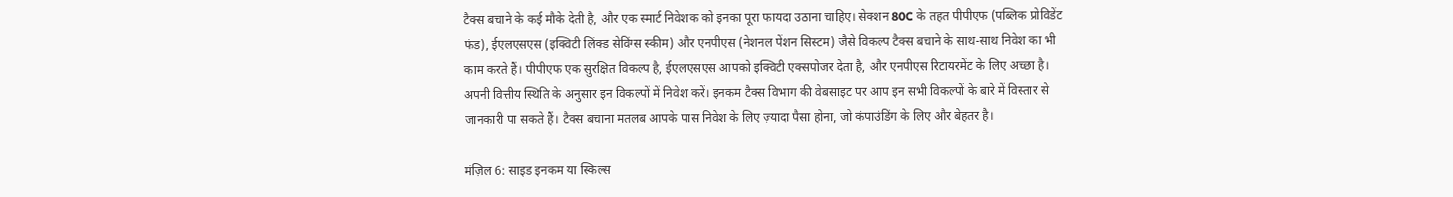टैक्स बचाने के कई मौके देती है, और एक स्मार्ट निवेशक को इनका पूरा फायदा उठाना चाहिए। सेक्शन 80C के तहत पीपीएफ (पब्लिक प्रोविडेंट फंड), ईएलएसएस (इक्विटी लिंक्ड सेविंग्स स्कीम) और एनपीएस (नेशनल पेंशन सिस्टम) जैसे विकल्प टैक्स बचाने के साथ-साथ निवेश का भी काम करते हैं। पीपीएफ एक सुरक्षित विकल्प है, ईएलएसएस आपको इक्विटी एक्सपोजर देता है, और एनपीएस रिटायरमेंट के लिए अच्छा है। अपनी वित्तीय स्थिति के अनुसार इन विकल्पों में निवेश करें। इनकम टैक्स विभाग की वेबसाइट पर आप इन सभी विकल्पों के बारे में विस्तार से जानकारी पा सकते हैं। टैक्स बचाना मतलब आपके पास निवेश के लिए ज़्यादा पैसा होना, जो कंपाउंडिंग के लिए और बेहतर है।

मंज़िल 6: साइड इनकम या स्किल्स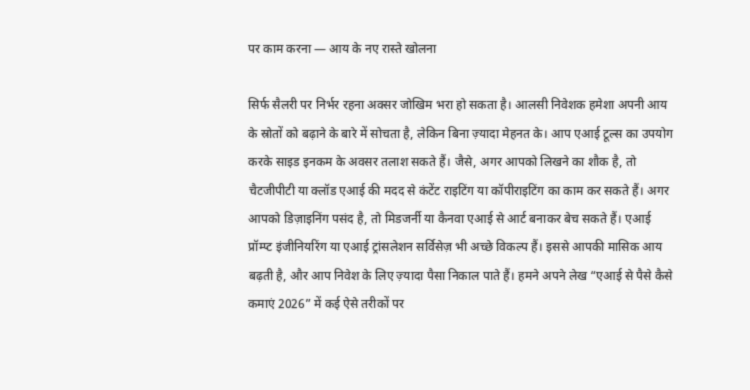पर काम करना — आय के नए रास्ते खोलना

सिर्फ सैलरी पर निर्भर रहना अक्सर जोखिम भरा हो सकता है। आलसी निवेशक हमेशा अपनी आय के स्रोतों को बढ़ाने के बारे में सोचता है, लेकिन बिना ज़्यादा मेहनत के। आप एआई टूल्स का उपयोग करके साइड इनकम के अवसर तलाश सकते हैं। जैसे, अगर आपको लिखने का शौक है, तो चैटजीपीटी या क्लॉड एआई की मदद से कंटेंट राइटिंग या कॉपीराइटिंग का काम कर सकते हैं। अगर आपको डिज़ाइनिंग पसंद है, तो मिडजर्नी या कैनवा एआई से आर्ट बनाकर बेच सकते हैं। एआई प्रॉम्प्ट इंजीनियरिंग या एआई ट्रांसलेशन सर्विसेज़ भी अच्छे विकल्प हैं। इससे आपकी मासिक आय बढ़ती है, और आप निवेश के लिए ज़्यादा पैसा निकाल पाते हैं। हमने अपने लेख “एआई से पैसे कैसे कमाएं 2026” में कई ऐसे तरीकों पर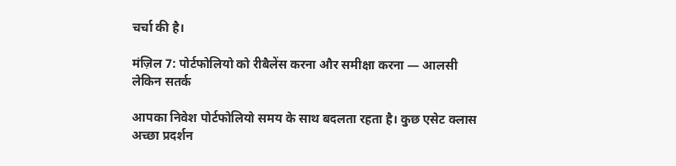चर्चा की है।

मंज़िल 7: पोर्टफोलियो को रीबैलेंस करना और समीक्षा करना — आलसी लेकिन सतर्क

आपका निवेश पोर्टफोलियो समय के साथ बदलता रहता है। कुछ एसेट क्लास अच्छा प्रदर्शन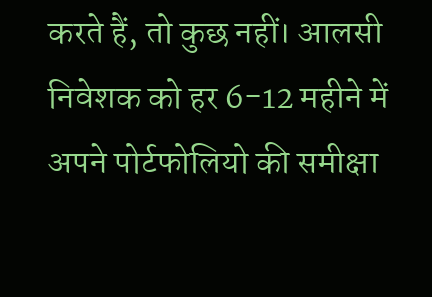करते हैं, तो कुछ नहीं। आलसी निवेशक को हर 6-12 महीने में अपने पोर्टफोलियो की समीक्षा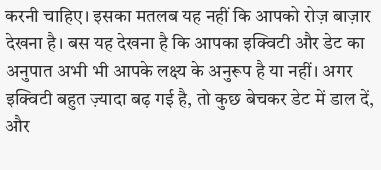करनी चाहिए। इसका मतलब यह नहीं कि आपको रोज़ बाज़ार देखना है। बस यह देखना है कि आपका इक्विटी और डेट का अनुपात अभी भी आपके लक्ष्य के अनुरूप है या नहीं। अगर इक्विटी बहुत ज़्यादा बढ़ गई है, तो कुछ बेचकर डेट में डाल दें, और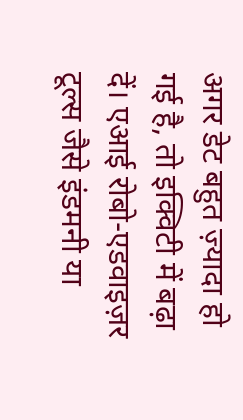अगर डेट बहुत ज़्यादा हो गई है, तो इक्विटी में बढ़ा दें। एआई रोबो-एडवाइज़र टूल्स जैसे इंडमनी या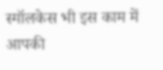स्मॉलकेस भी इस काम में आपकी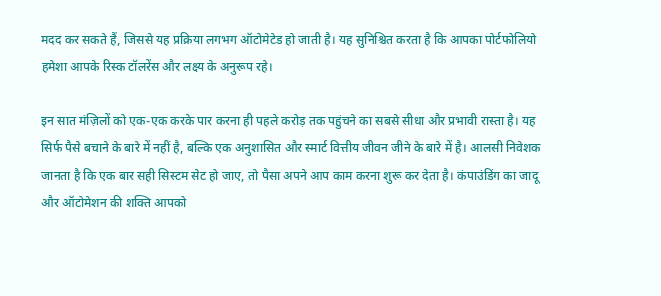मदद कर सकते हैं, जिससे यह प्रक्रिया लगभग ऑटोमेटेड हो जाती है। यह सुनिश्चित करता है कि आपका पोर्टफोलियो हमेशा आपके रिस्क टॉलरेंस और लक्ष्य के अनुरूप रहे।

इन सात मंज़िलों को एक-एक करके पार करना ही पहले करोड़ तक पहुंचने का सबसे सीधा और प्रभावी रास्ता है। यह सिर्फ पैसे बचाने के बारे में नहीं है, बल्कि एक अनुशासित और स्मार्ट वित्तीय जीवन जीने के बारे में है। आलसी निवेशक जानता है कि एक बार सही सिस्टम सेट हो जाए, तो पैसा अपने आप काम करना शुरू कर देता है। कंपाउंडिंग का जादू और ऑटोमेशन की शक्ति आपको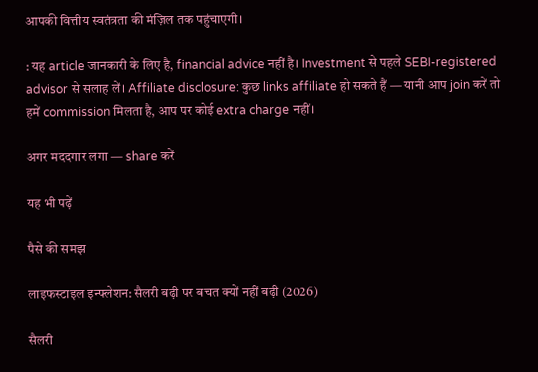आपकी वित्तीय स्वतंत्रता की मंज़िल तक पहुंचाएगी।

: यह article जानकारी के लिए है, financial advice नहीं है। Investment से पहले SEBI-registered advisor से सलाह लें। Affiliate disclosure: कुछ links affiliate हो सकते हैं — यानी आप join करें तो हमें commission मिलता है, आप पर कोई extra charge नहीं।

अगर मददगार लगा — share करें

यह भी पढ़ें

पैसे की समझ

लाइफस्टाइल इन्फ्लेशन: सैलरी बढ़ी पर बचत क्यों नहीं बढ़ी (2026)

सैलरी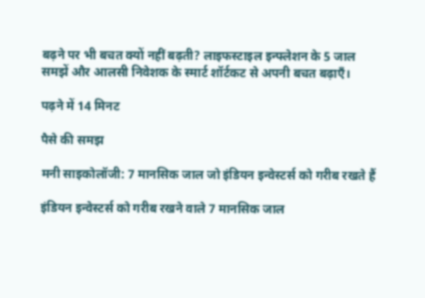बढ़ने पर भी बचत क्यों नहीं बढ़ती? लाइफस्टाइल इन्फ्लेशन के 5 जाल समझें और आलसी निवेशक के स्मार्ट शॉर्टकट से अपनी बचत बढ़ाएँ।

पढ़ने में 14 मिनट

पैसे की समझ

मनी साइकोलॉजी: 7 मानसिक जाल जो इंडियन इन्वेस्टर्स को गरीब रखते हैं

इंडियन इन्वेस्टर्स को गरीब रखने वाले 7 मानसिक जाल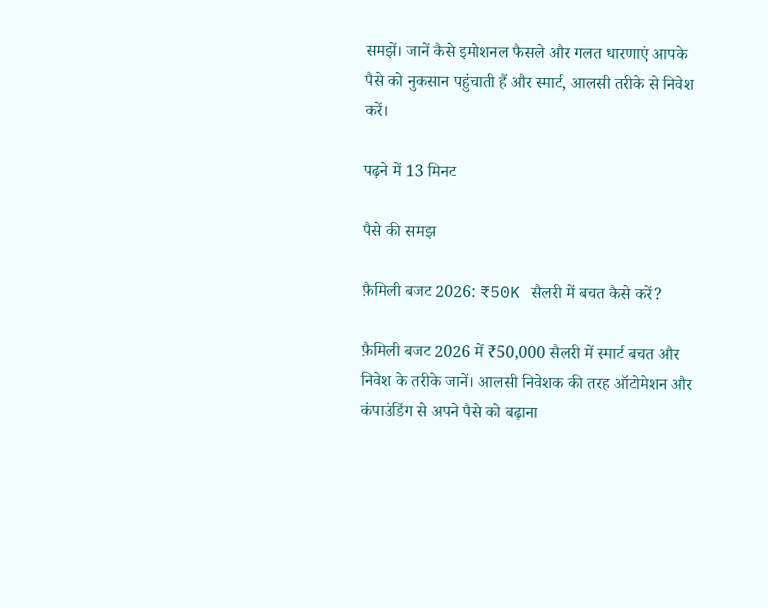समझें। जानें कैसे इमोशनल फैसले और गलत धारणाएं आपके पैसे को नुकसान पहुंचाती हैं और स्मार्ट, आलसी तरीके से निवेश करें।

पढ़ने में 13 मिनट

पैसे की समझ

फ़ैमिली बजट 2026: ₹50K सैलरी में बचत कैसे करें?

फ़ैमिली बजट 2026 में ₹50,000 सैलरी में स्मार्ट बचत और निवेश के तरीके जानें। आलसी निवेशक की तरह ऑटोमेशन और कंपाउंडिंग से अपने पैसे को बढ़ाना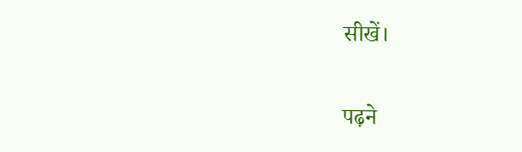सीखें।

पढ़ने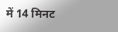में 14 मिनट